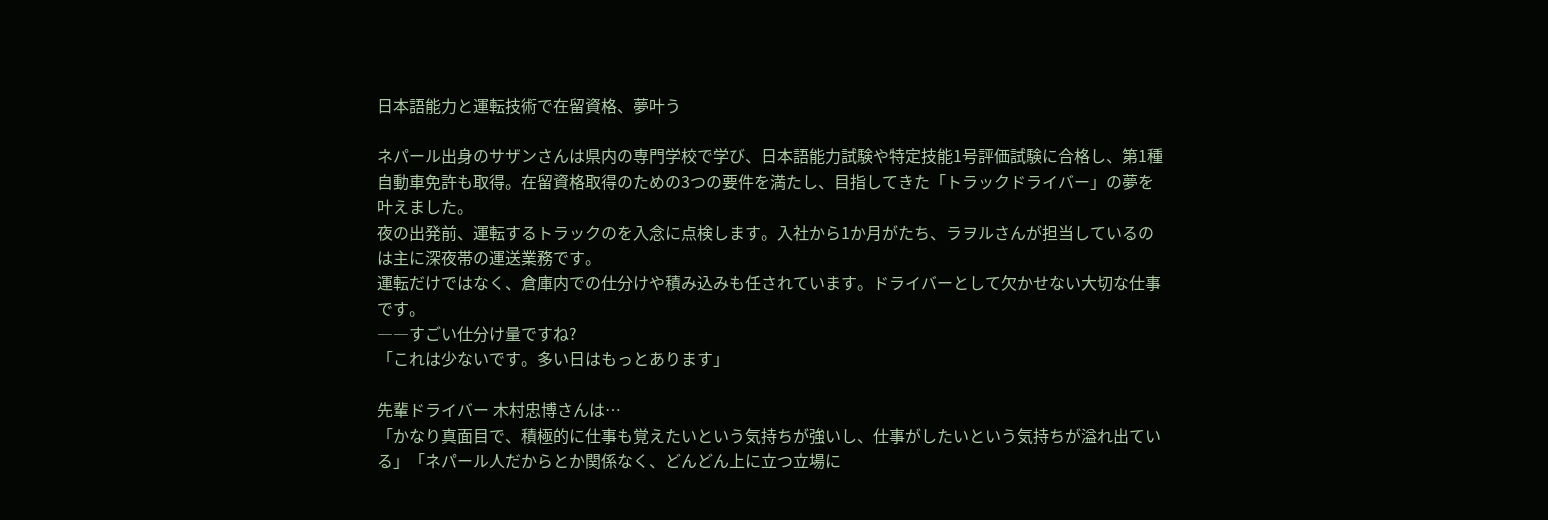日本語能力と運転技術で在留資格、夢叶う

ネパール出身のサザンさんは県内の専門学校で学び、日本語能力試験や特定技能1号評価試験に合格し、第1種自動車免許も取得。在留資格取得のための3つの要件を満たし、目指してきた「トラックドライバー」の夢を叶えました。
夜の出発前、運転するトラックのを入念に点検します。入社から1か月がたち、ラヲルさんが担当しているのは主に深夜帯の運送業務です。
運転だけではなく、倉庫内での仕分けや積み込みも任されています。ドライバーとして欠かせない大切な仕事です。
――すごい仕分け量ですね?
「これは少ないです。多い日はもっとあります」

先輩ドライバー 木村忠博さんは…
「かなり真面目で、積極的に仕事も覚えたいという気持ちが強いし、仕事がしたいという気持ちが溢れ出ている」「ネパール人だからとか関係なく、どんどん上に立つ立場に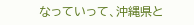なっていって、沖縄県と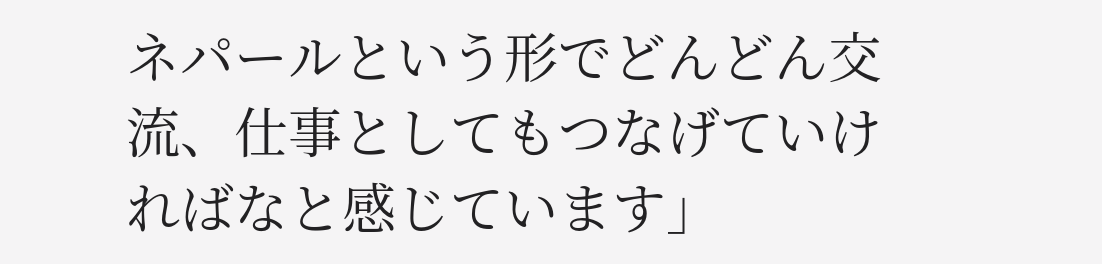ネパールという形でどんどん交流、仕事としてもつなげていければなと感じています」